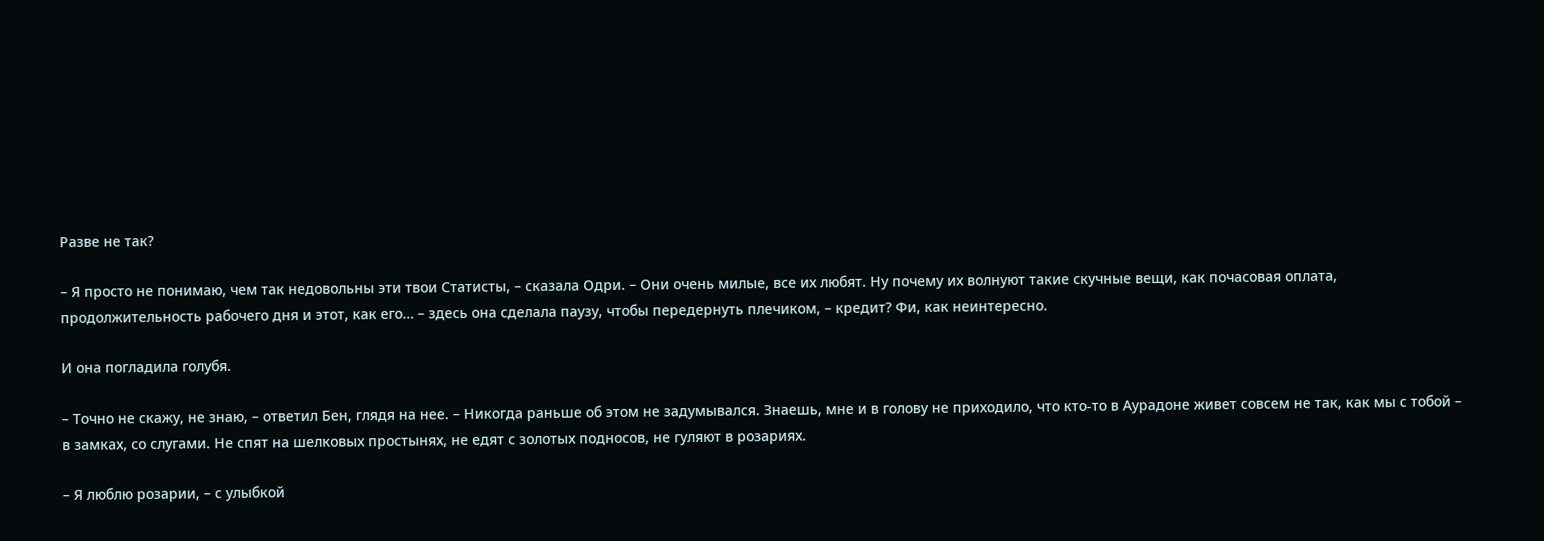Разве не так?

– Я просто не понимаю, чем так недовольны эти твои Статисты, – сказала Одри. – Они очень милые, все их любят. Ну почему их волнуют такие скучные вещи, как почасовая оплата, продолжительность рабочего дня и этот, как его… – здесь она сделала паузу, чтобы передернуть плечиком, – кредит? Фи, как неинтересно.

И она погладила голубя.

– Точно не скажу, не знаю, – ответил Бен, глядя на нее. – Никогда раньше об этом не задумывался. Знаешь, мне и в голову не приходило, что кто-то в Аурадоне живет совсем не так, как мы с тобой – в замках, со слугами. Не спят на шелковых простынях, не едят с золотых подносов, не гуляют в розариях.

– Я люблю розарии, – с улыбкой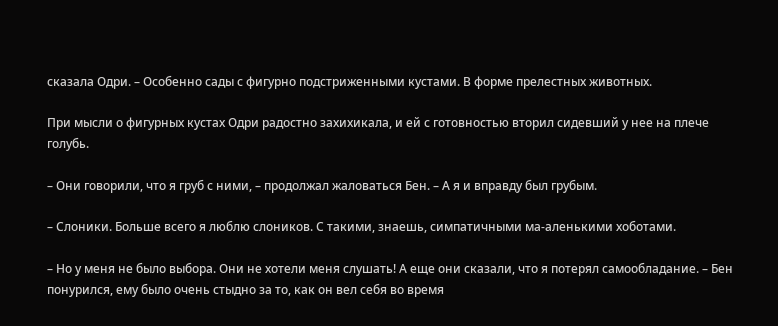сказала Одри. – Особенно сады с фигурно подстриженными кустами. В форме прелестных животных.

При мысли о фигурных кустах Одри радостно захихикала, и ей с готовностью вторил сидевший у нее на плече голубь.

– Они говорили, что я груб с ними, – продолжал жаловаться Бен. – А я и вправду был грубым.

– Слоники. Больше всего я люблю слоников. С такими, знаешь, симпатичными ма-аленькими хоботами.

– Но у меня не было выбора. Они не хотели меня слушать! А еще они сказали, что я потерял самообладание. – Бен понурился, ему было очень стыдно за то, как он вел себя во время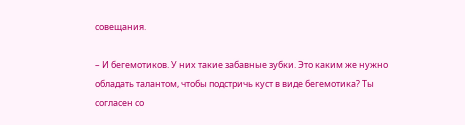совещания.

– И бегемотиков. У них такие забавные зубки. Это каким же нужно обладать талантом, чтобы подстричь куст в виде бегемотика? Ты согласен со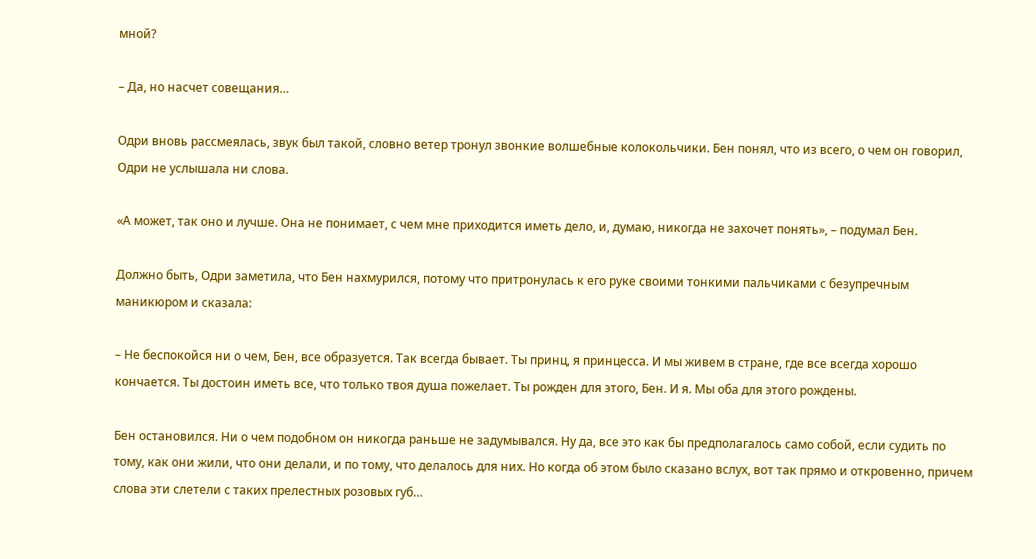мной?

– Да, но насчет совещания…

Одри вновь рассмеялась, звук был такой, словно ветер тронул звонкие волшебные колокольчики. Бен понял, что из всего, о чем он говорил, Одри не услышала ни слова.

«А может, так оно и лучше. Она не понимает, с чем мне приходится иметь дело, и, думаю, никогда не захочет понять», – подумал Бен.

Должно быть, Одри заметила, что Бен нахмурился, потому что притронулась к его руке своими тонкими пальчиками с безупречным маникюром и сказала:

– Не беспокойся ни о чем, Бен, все образуется. Так всегда бывает. Ты принц, я принцесса. И мы живем в стране, где все всегда хорошо кончается. Ты достоин иметь все, что только твоя душа пожелает. Ты рожден для этого, Бен. И я. Мы оба для этого рождены.

Бен остановился. Ни о чем подобном он никогда раньше не задумывался. Ну да, все это как бы предполагалось само собой, если судить по тому, как они жили, что они делали, и по тому, что делалось для них. Но когда об этом было сказано вслух, вот так прямо и откровенно, причем слова эти слетели с таких прелестных розовых губ…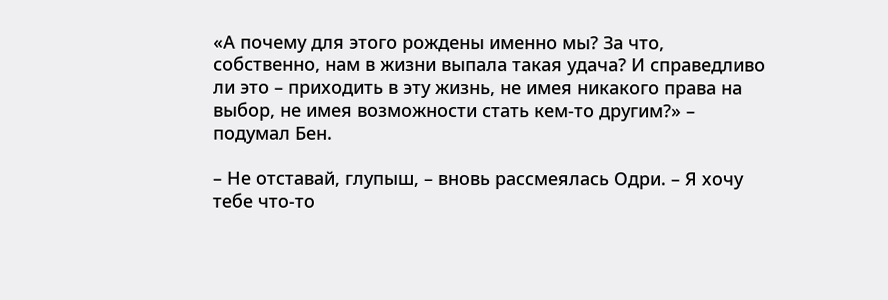«А почему для этого рождены именно мы? За что, собственно, нам в жизни выпала такая удача? И справедливо ли это – приходить в эту жизнь, не имея никакого права на выбор, не имея возможности стать кем-то другим?» – подумал Бен.

– Не отставай, глупыш, – вновь рассмеялась Одри. – Я хочу тебе что-то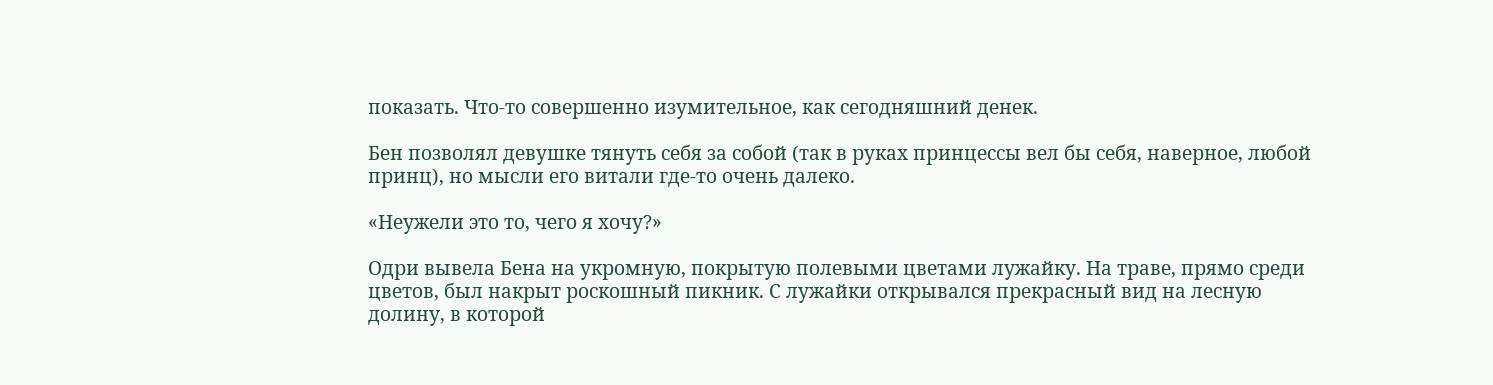показать. Что-то совершенно изумительное, как сегодняшний денек.

Бен позволял девушке тянуть себя за собой (так в руках принцессы вел бы себя, наверное, любой принц), но мысли его витали где-то очень далеко.

«Неужели это то, чего я хочу?»

Одри вывела Бена на укромную, покрытую полевыми цветами лужайку. На траве, прямо среди цветов, был накрыт роскошный пикник. С лужайки открывался прекрасный вид на лесную долину, в которой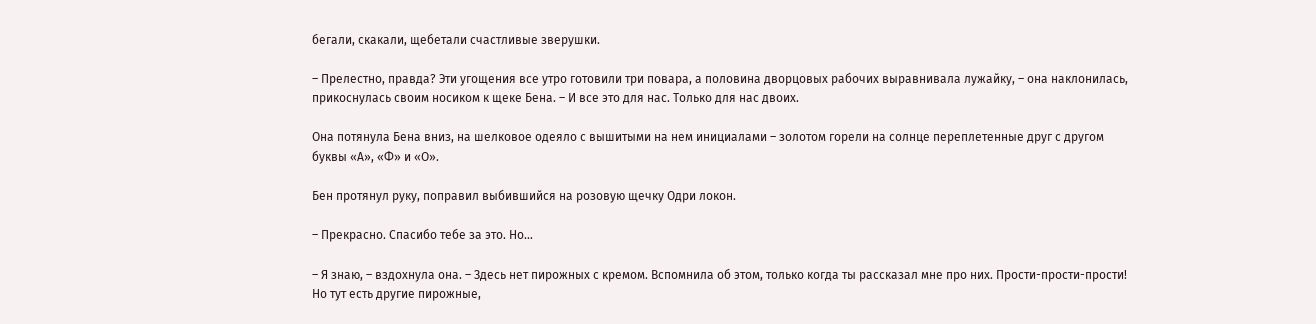бегали, скакали, щебетали счастливые зверушки.

– Прелестно, правда? Эти угощения все утро готовили три повара, а половина дворцовых рабочих выравнивала лужайку, – она наклонилась, прикоснулась своим носиком к щеке Бена. – И все это для нас. Только для нас двоих.

Она потянула Бена вниз, на шелковое одеяло с вышитыми на нем инициалами – золотом горели на солнце переплетенные друг с другом буквы «А», «Ф» и «О».

Бен протянул руку, поправил выбившийся на розовую щечку Одри локон.

– Прекрасно. Спасибо тебе за это. Но…

– Я знаю, – вздохнула она. – Здесь нет пирожных с кремом. Вспомнила об этом, только когда ты рассказал мне про них. Прости-прости-прости! Но тут есть другие пирожные,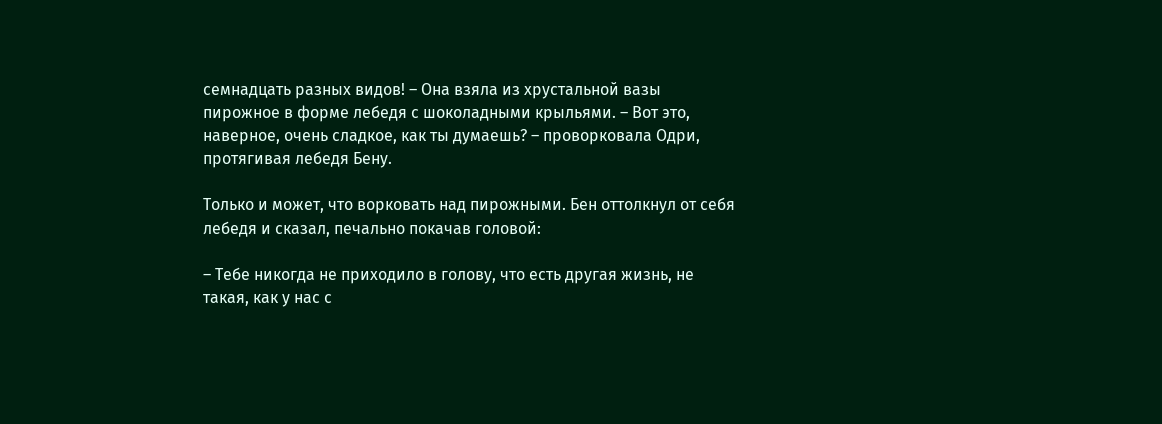семнадцать разных видов! – Она взяла из хрустальной вазы пирожное в форме лебедя с шоколадными крыльями. – Вот это, наверное, очень сладкое, как ты думаешь? – проворковала Одри, протягивая лебедя Бену.

Только и может, что ворковать над пирожными. Бен оттолкнул от себя лебедя и сказал, печально покачав головой:

– Тебе никогда не приходило в голову, что есть другая жизнь, не такая, как у нас с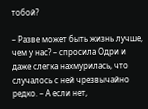тобой?

– Разве может быть жизнь лучше, чем у нас? – спросила Одри и даже слегка нахмурилась, что случалось с ней чрезвычайно редко. – А если нет,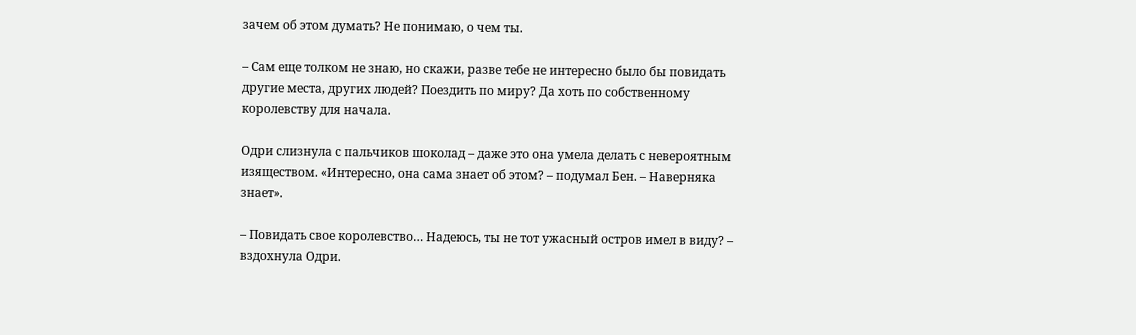зачем об этом думать? Не понимаю, о чем ты.

– Сам еще толком не знаю, но скажи, разве тебе не интересно было бы повидать другие места, других людей? Поездить по миру? Да хоть по собственному королевству для начала.

Одри слизнула с пальчиков шоколад – даже это она умела делать с невероятным изяществом. «Интересно, она сама знает об этом? – подумал Бен. – Наверняка знает».

– Повидать свое королевство… Надеюсь, ты не тот ужасный остров имел в виду? – вздохнула Одри.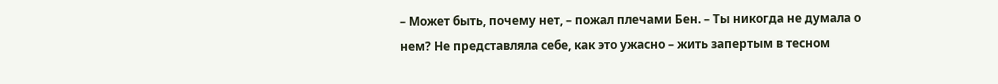– Может быть, почему нет, – пожал плечами Бен. – Ты никогда не думала о нем? Не представляла себе, как это ужасно – жить запертым в тесном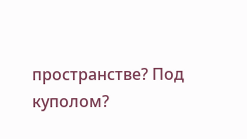пространстве? Под куполом?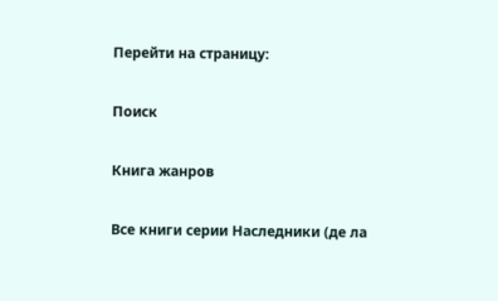Перейти на страницу:

Поиск

Книга жанров

Все книги серии Наследники (де ла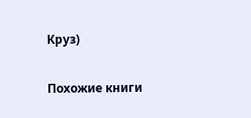Круз)

Похожие книги